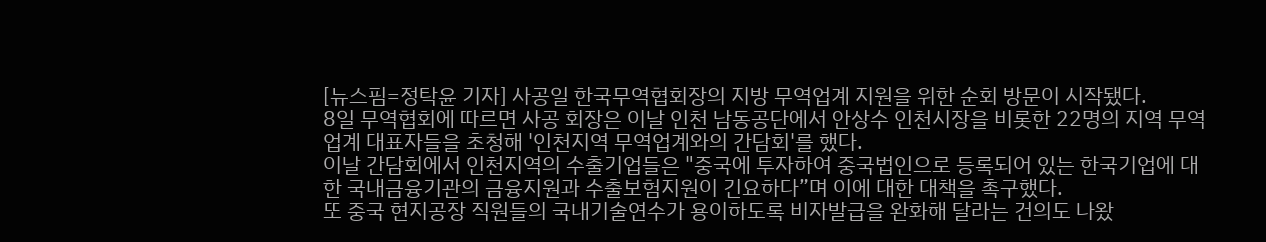[뉴스핌=정탁윤 기자] 사공일 한국무역협회장의 지방 무역업계 지원을 위한 순회 방문이 시작됐다.
8일 무역협회에 따르면 사공 회장은 이날 인천 남동공단에서 안상수 인천시장을 비롯한 22명의 지역 무역업계 대표자들을 초청해 '인천지역 무역업계와의 간담회'를 했다.
이날 간담회에서 인천지역의 수출기업들은 "중국에 투자하여 중국법인으로 등록되어 있는 한국기업에 대한 국내금융기관의 금융지원과 수출보험지원이 긴요하다”며 이에 대한 대책을 촉구했다.
또 중국 현지공장 직원들의 국내기술연수가 용이하도록 비자발급을 완화해 달라는 건의도 나왔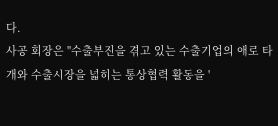다.
사공 회장은 "수출부진을 겪고 있는 수출기업의 애로 타개와 수출시장을 넓히는 통상협력 활동을 '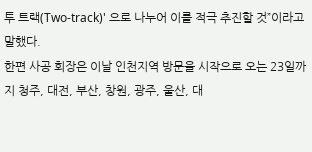투 트랙(Two-track)' 으로 나누어 이를 적극 추진할 것”이라고 말했다.
한편 사공 회장은 이날 인천지역 방문을 시작으로 오는 23일까지 청주, 대전, 부산, 창원, 광주, 울산, 대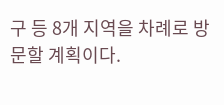구 등 8개 지역을 차례로 방문할 계획이다.